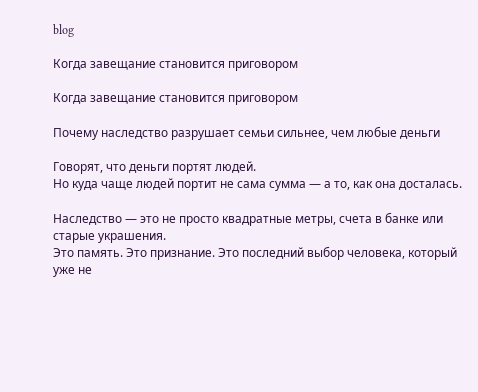blog

Когда завещание становится приговором

Когда завещание становится приговором

Почему наследство разрушает семьи сильнее, чем любые деньги

Говорят, что деньги портят людей.
Но куда чаще людей портит не сама сумма — а то, как она досталась.

Наследство — это не просто квадратные метры, счета в банке или старые украшения.
Это память. Это признание. Это последний выбор человека, который уже не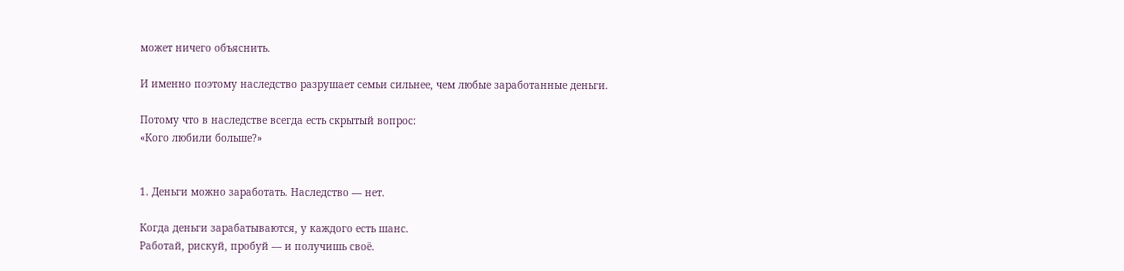может ничего объяснить.

И именно поэтому наследство разрушает семьи сильнее, чем любые заработанные деньги.

Потому что в наследстве всегда есть скрытый вопрос:
«Кого любили больше?»


1. Деньги можно заработать. Наследство — нет.

Когда деньги зарабатываются, у каждого есть шанс.
Работай, рискуй, пробуй — и получишь своё.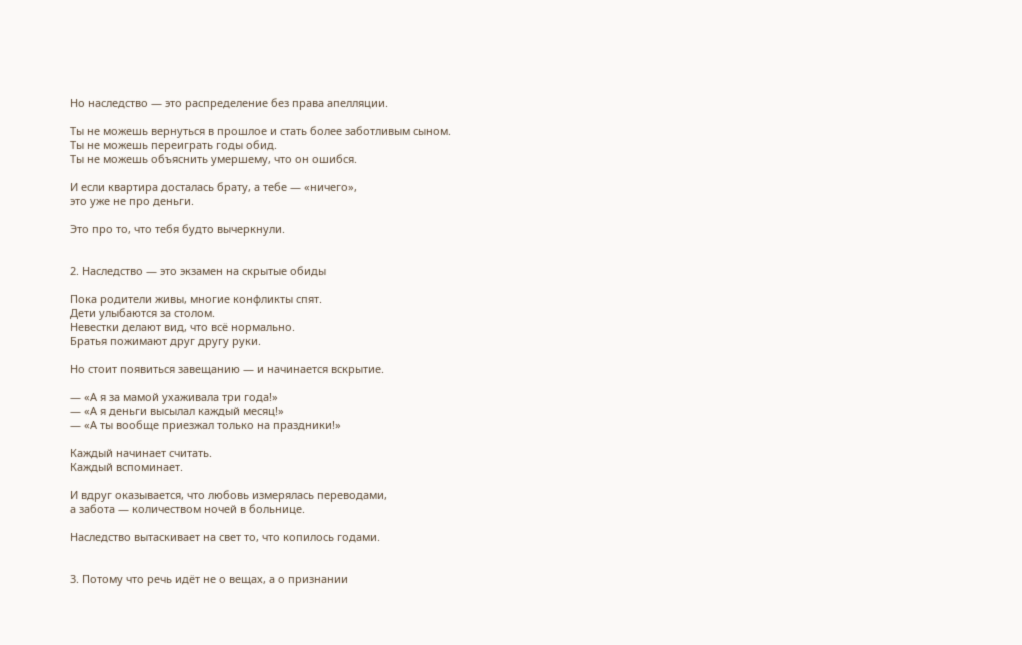Но наследство — это распределение без права апелляции.

Ты не можешь вернуться в прошлое и стать более заботливым сыном.
Ты не можешь переиграть годы обид.
Ты не можешь объяснить умершему, что он ошибся.

И если квартира досталась брату, а тебе — «ничего»,
это уже не про деньги.

Это про то, что тебя будто вычеркнули.


2. Наследство — это экзамен на скрытые обиды

Пока родители живы, многие конфликты спят.
Дети улыбаются за столом.
Невестки делают вид, что всё нормально.
Братья пожимают друг другу руки.

Но стоит появиться завещанию — и начинается вскрытие.

— «А я за мамой ухаживала три года!»
— «А я деньги высылал каждый месяц!»
— «А ты вообще приезжал только на праздники!»

Каждый начинает считать.
Каждый вспоминает.

И вдруг оказывается, что любовь измерялась переводами,
а забота — количеством ночей в больнице.

Наследство вытаскивает на свет то, что копилось годами.


3. Потому что речь идёт не о вещах, а о признании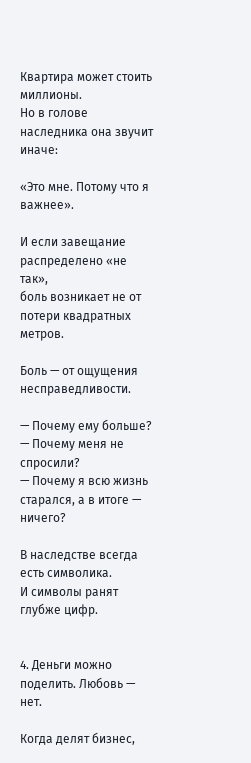Квартира может стоить миллионы.
Но в голове наследника она звучит иначе:

«Это мне. Потому что я важнее».

И если завещание распределено «не так»,
боль возникает не от потери квадратных метров.

Боль — от ощущения несправедливости.

— Почему ему больше?
— Почему меня не спросили?
— Почему я всю жизнь старался, а в итоге — ничего?

В наследстве всегда есть символика.
И символы ранят глубже цифр.


4. Деньги можно поделить. Любовь — нет.

Когда делят бизнес,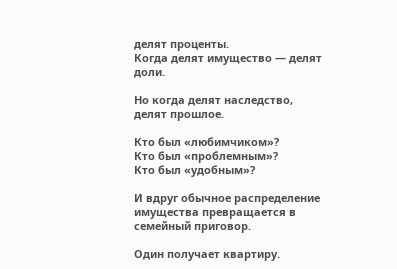делят проценты.
Когда делят имущество — делят доли.

Но когда делят наследство, делят прошлое.

Кто был «любимчиком»?
Кто был «проблемным»?
Кто был «удобным»?

И вдруг обычное распределение имущества превращается в семейный приговор.

Один получает квартиру.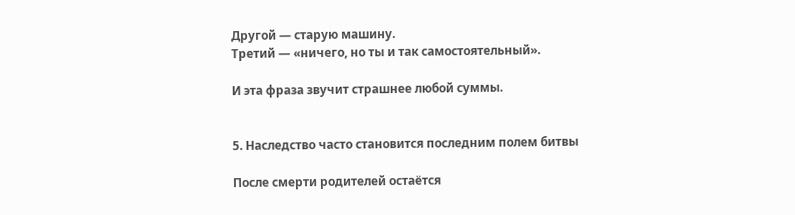Другой — старую машину.
Третий — «ничего, но ты и так самостоятельный».

И эта фраза звучит страшнее любой суммы.


5. Наследство часто становится последним полем битвы

После смерти родителей остаётся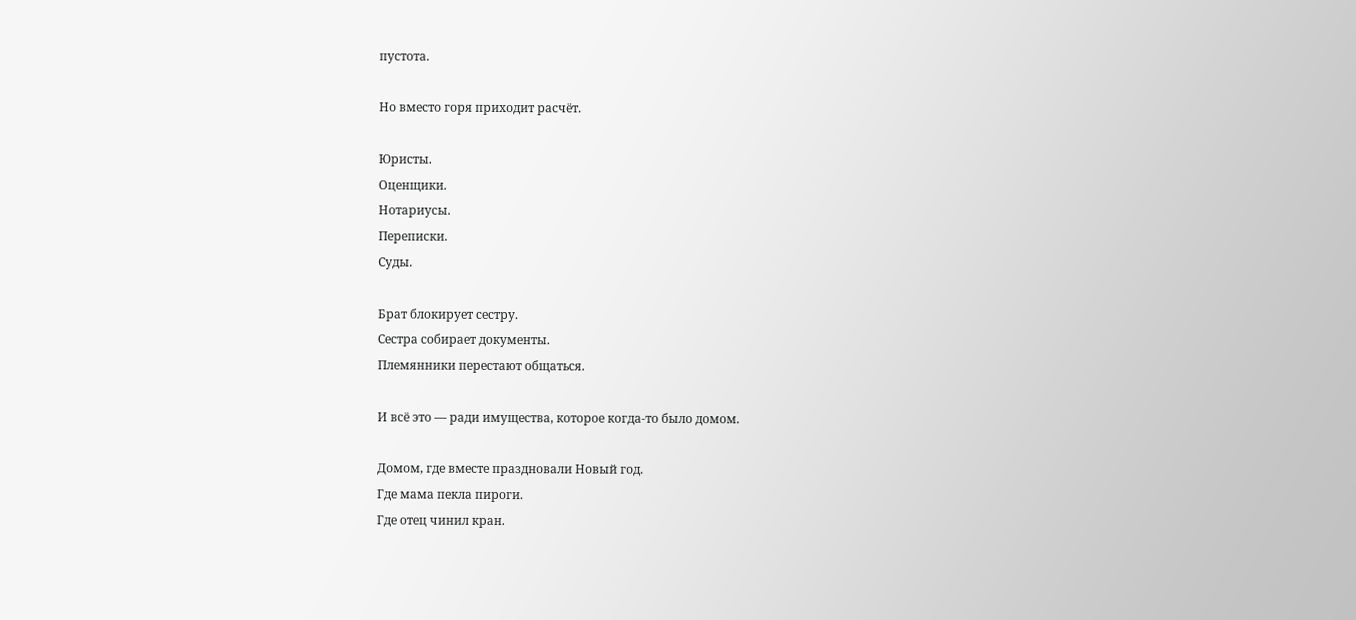пустота.

Но вместо горя приходит расчёт.

Юристы.
Оценщики.
Нотариусы.
Переписки.
Суды.

Брат блокирует сестру.
Сестра собирает документы.
Племянники перестают общаться.

И всё это — ради имущества, которое когда-то было домом.

Домом, где вместе праздновали Новый год.
Где мама пекла пироги.
Где отец чинил кран.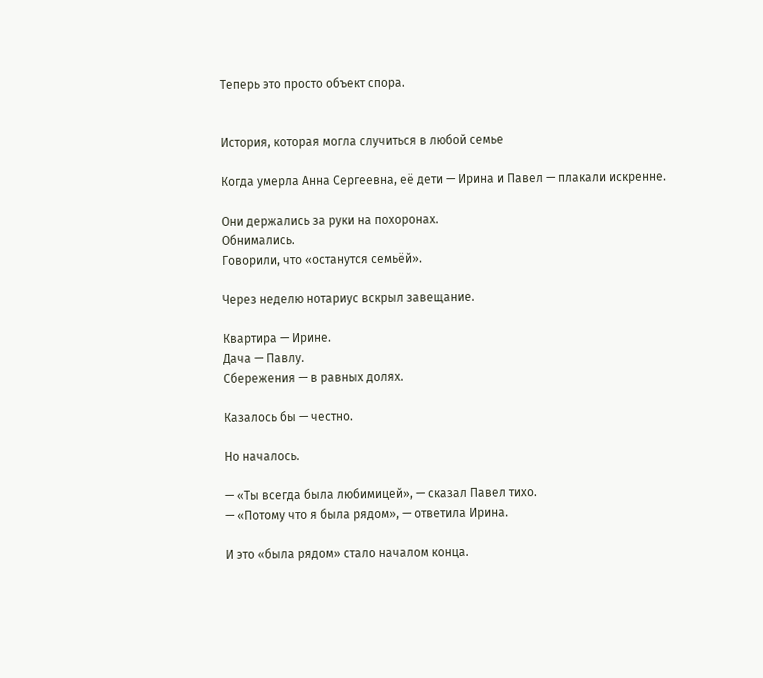Теперь это просто объект спора.


История, которая могла случиться в любой семье

Когда умерла Анна Сергеевна, её дети — Ирина и Павел — плакали искренне.

Они держались за руки на похоронах.
Обнимались.
Говорили, что «останутся семьёй».

Через неделю нотариус вскрыл завещание.

Квартира — Ирине.
Дача — Павлу.
Сбережения — в равных долях.

Казалось бы — честно.

Но началось.

— «Ты всегда была любимицей», — сказал Павел тихо.
— «Потому что я была рядом», — ответила Ирина.

И это «была рядом» стало началом конца.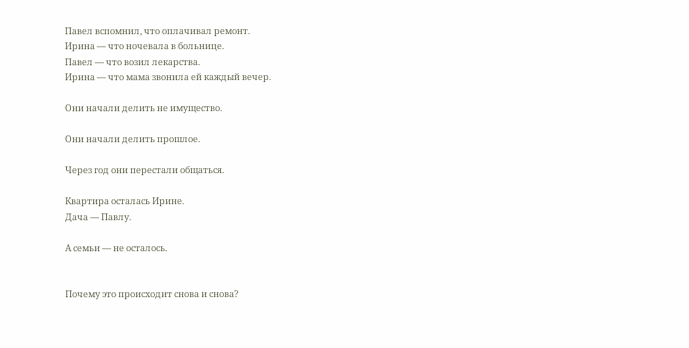Павел вспомнил, что оплачивал ремонт.
Ирина — что ночевала в больнице.
Павел — что возил лекарства.
Ирина — что мама звонила ей каждый вечер.

Они начали делить не имущество.

Они начали делить прошлое.

Через год они перестали общаться.

Квартира осталась Ирине.
Дача — Павлу.

А семьи — не осталось.


Почему это происходит снова и снова?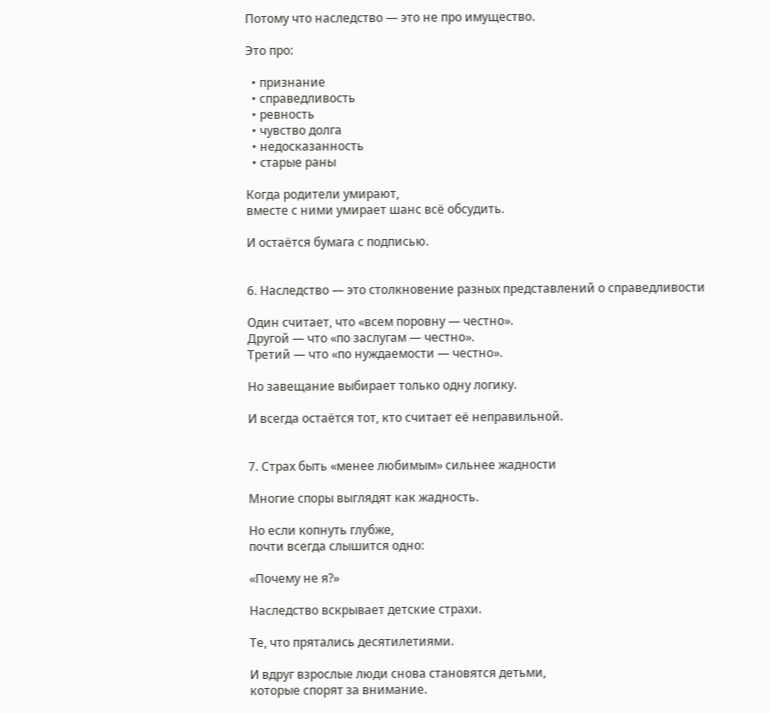Потому что наследство — это не про имущество.

Это про:

  • признание
  • справедливость
  • ревность
  • чувство долга
  • недосказанность
  • старые раны

Когда родители умирают,
вместе с ними умирает шанс всё обсудить.

И остаётся бумага с подписью.


6. Наследство — это столкновение разных представлений о справедливости

Один считает, что «всем поровну — честно».
Другой — что «по заслугам — честно».
Третий — что «по нуждаемости — честно».

Но завещание выбирает только одну логику.

И всегда остаётся тот, кто считает её неправильной.


7. Страх быть «менее любимым» сильнее жадности

Многие споры выглядят как жадность.

Но если копнуть глубже,
почти всегда слышится одно:

«Почему не я?»

Наследство вскрывает детские страхи.

Те, что прятались десятилетиями.

И вдруг взрослые люди снова становятся детьми,
которые спорят за внимание.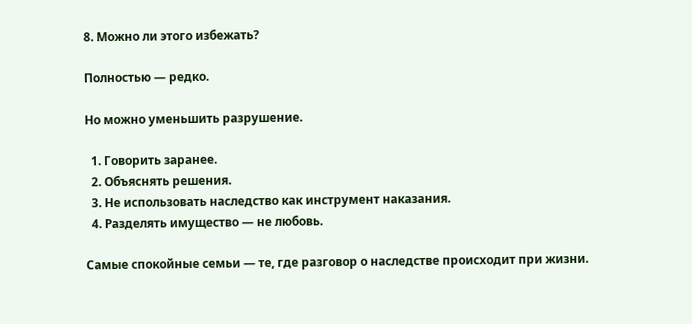8. Можно ли этого избежать?

Полностью — редко.

Но можно уменьшить разрушение.

  1. Говорить заранее.
  2. Объяснять решения.
  3. Не использовать наследство как инструмент наказания.
  4. Разделять имущество — не любовь.

Самые спокойные семьи — те, где разговор о наследстве происходит при жизни.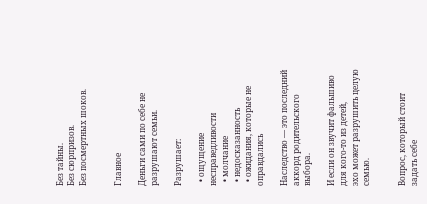Без тайны.
Без сюрпризов.
Без посмертных шоков.


Главное

Деньги сами по себе не разрушают семьи.

Разрушает:

  • ощущение несправедливости
  • молчание
  • недосказанность
  • ожидания, которые не оправдались

Наследство — это последний аккорд родительского выбора.

И если он звучит фальшиво для кого-то из детей,
эхо может разрушить целую семью.


Вопрос, который стоит задать себе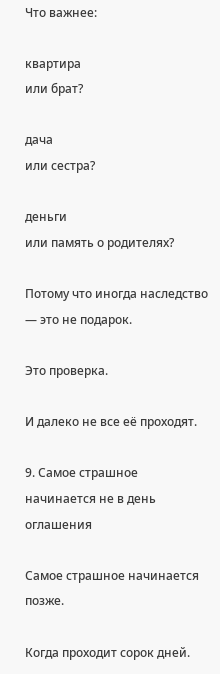Что важнее:

квартира
или брат?

дача
или сестра?

деньги
или память о родителях?

Потому что иногда наследство — это не подарок.

Это проверка.

И далеко не все её проходят.

9. Самое страшное начинается не в день оглашения

Самое страшное начинается позже.

Когда проходит сорок дней.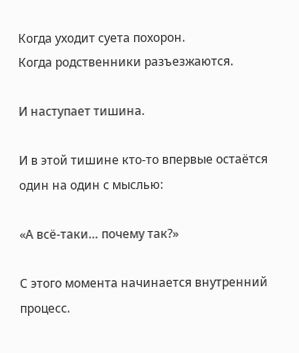Когда уходит суета похорон.
Когда родственники разъезжаются.

И наступает тишина.

И в этой тишине кто-то впервые остаётся один на один с мыслью:

«А всё-таки… почему так?»

С этого момента начинается внутренний процесс.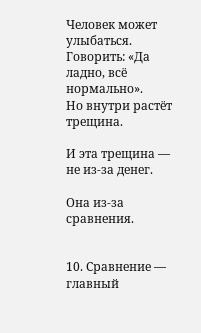Человек может улыбаться.
Говорить: «Да ладно, всё нормально».
Но внутри растёт трещина.

И эта трещина — не из-за денег.

Она из-за сравнения.


10. Сравнение — главный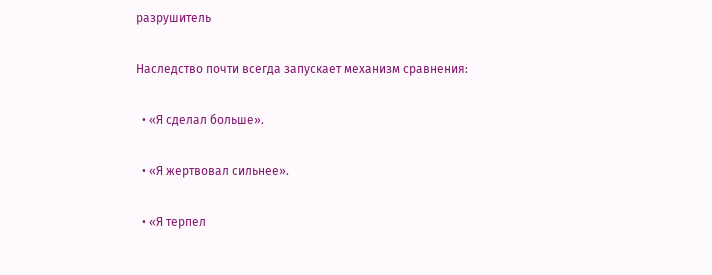разрушитель

Наследство почти всегда запускает механизм сравнения:

  • «Я сделал больше».

  • «Я жертвовал сильнее».

  • «Я терпел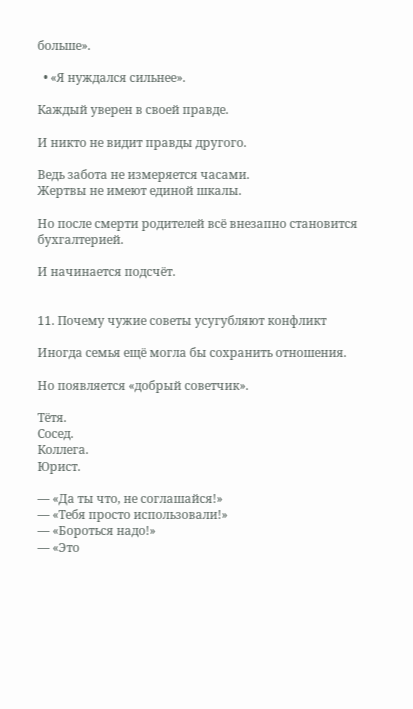больше».

  • «Я нуждался сильнее».

Каждый уверен в своей правде.

И никто не видит правды другого.

Ведь забота не измеряется часами.
Жертвы не имеют единой шкалы.

Но после смерти родителей всё внезапно становится бухгалтерией.

И начинается подсчёт.


11. Почему чужие советы усугубляют конфликт

Иногда семья ещё могла бы сохранить отношения.

Но появляется «добрый советчик».

Тётя.
Сосед.
Коллега.
Юрист.

— «Да ты что, не соглашайся!»
— «Тебя просто использовали!»
— «Бороться надо!»
— «Это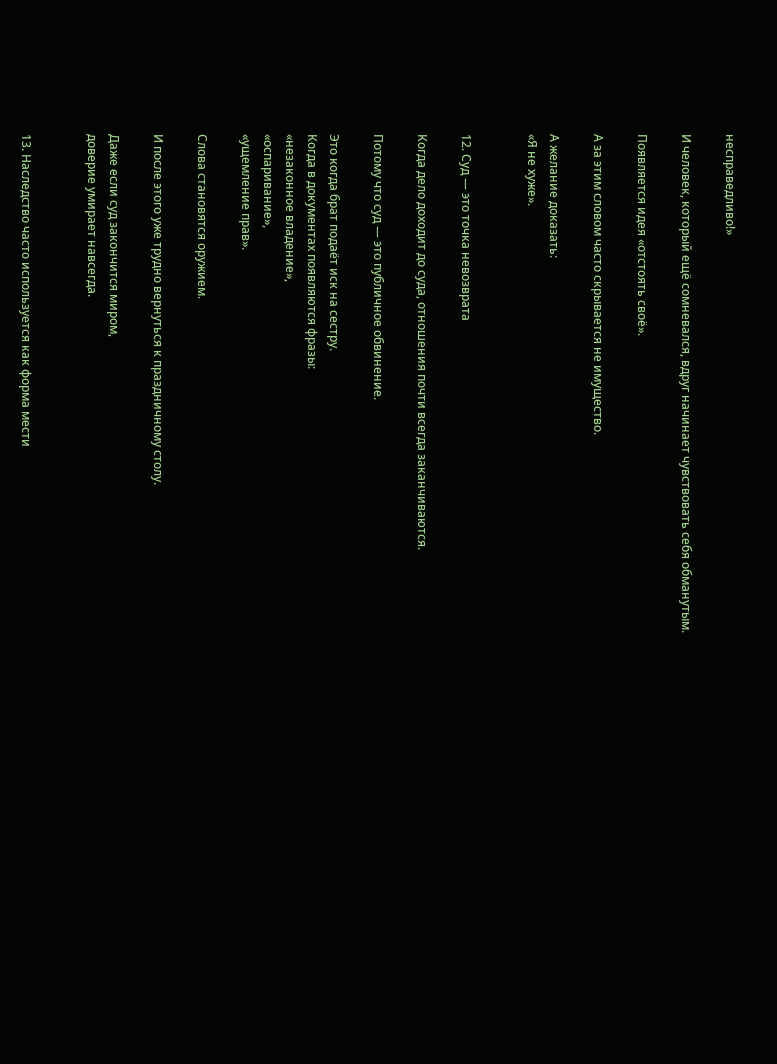несправедливо!»

И человек, который ещё сомневался, вдруг начинает чувствовать себя обманутым.

Появляется идея «отстоять своё».

А за этим словом часто скрывается не имущество.

А желание доказать:
«Я не хуже».


12. Суд — это точка невозврата

Когда дело доходит до суда, отношения почти всегда заканчиваются.

Потому что суд — это публичное обвинение.

Это когда брат подаёт иск на сестру.
Когда в документах появляются фразы:
«незаконное владение»,
«оспаривание»,
«ущемление прав».

Слова становятся оружием.

И после этого уже трудно вернуться к праздничному столу.

Даже если суд закончится миром,
доверие умирает навсегда.


13. Наследство часто используется как форма мести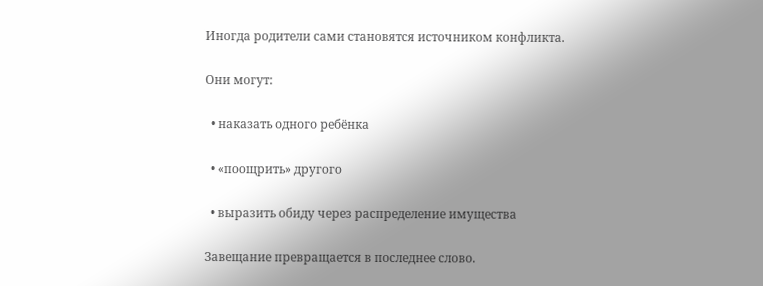Иногда родители сами становятся источником конфликта.

Они могут:

  • наказать одного ребёнка

  • «поощрить» другого

  • выразить обиду через распределение имущества

Завещание превращается в последнее слово.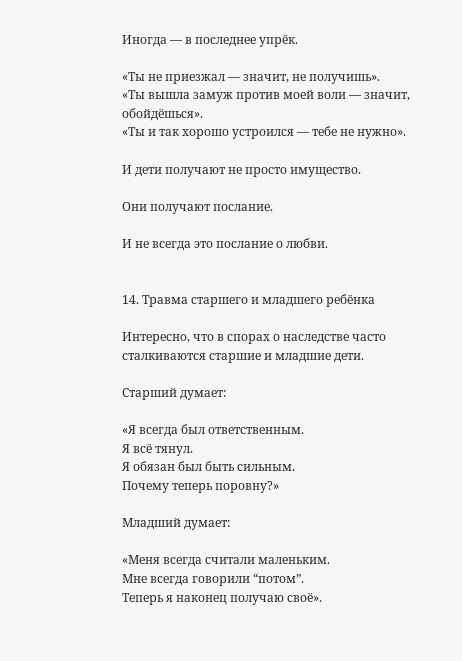Иногда — в последнее упрёк.

«Ты не приезжал — значит, не получишь».
«Ты вышла замуж против моей воли — значит, обойдёшься».
«Ты и так хорошо устроился — тебе не нужно».

И дети получают не просто имущество.

Они получают послание.

И не всегда это послание о любви.


14. Травма старшего и младшего ребёнка

Интересно, что в спорах о наследстве часто сталкиваются старшие и младшие дети.

Старший думает:

«Я всегда был ответственным.
Я всё тянул.
Я обязан был быть сильным.
Почему теперь поровну?»

Младший думает:

«Меня всегда считали маленьким.
Мне всегда говорили “потом”.
Теперь я наконец получаю своё».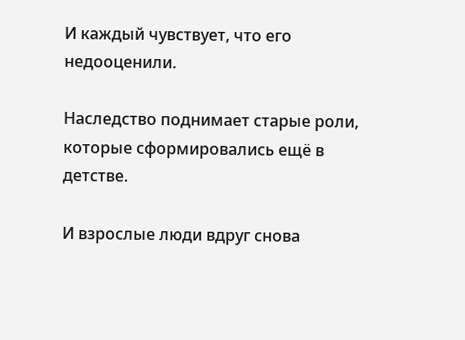И каждый чувствует, что его недооценили.

Наследство поднимает старые роли, которые сформировались ещё в детстве.

И взрослые люди вдруг снова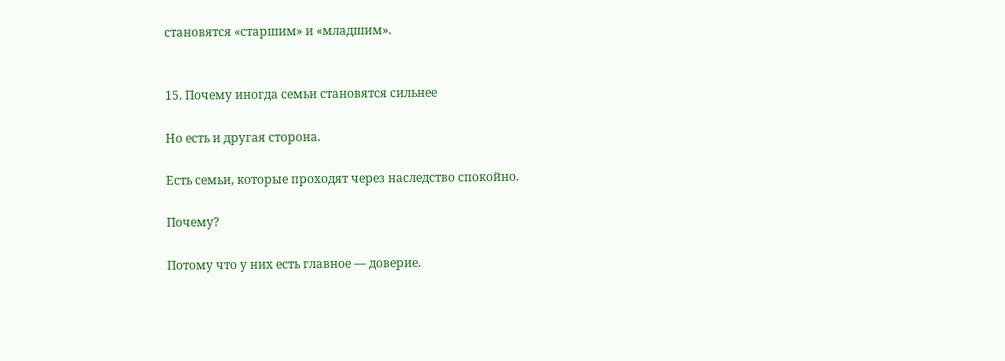становятся «старшим» и «младшим».


15. Почему иногда семьи становятся сильнее

Но есть и другая сторона.

Есть семьи, которые проходят через наследство спокойно.

Почему?

Потому что у них есть главное — доверие.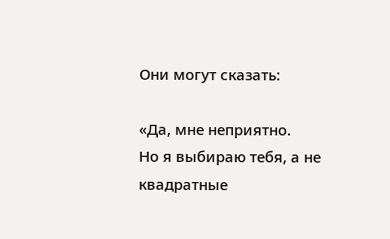Они могут сказать:

«Да, мне неприятно.
Но я выбираю тебя, а не квадратные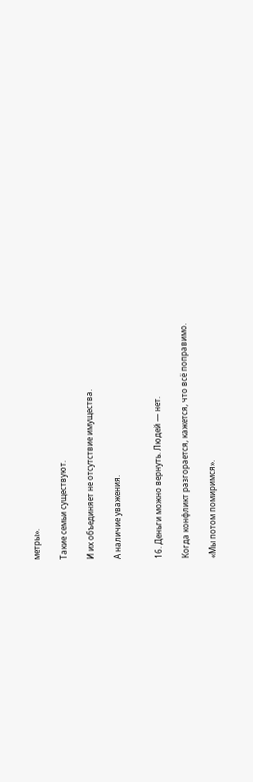метры».

Такие семьи существуют.

И их объединяет не отсутствие имущества.

А наличие уважения.


16. Деньги можно вернуть. Людей — нет.

Когда конфликт разгорается, кажется, что всё поправимо.

«Мы потом помиримся».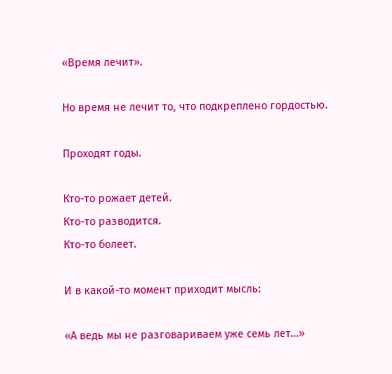«Время лечит».

Но время не лечит то, что подкреплено гордостью.

Проходят годы.

Кто-то рожает детей.
Кто-то разводится.
Кто-то болеет.

И в какой-то момент приходит мысль:

«А ведь мы не разговариваем уже семь лет…»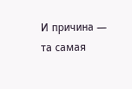И причина — та самая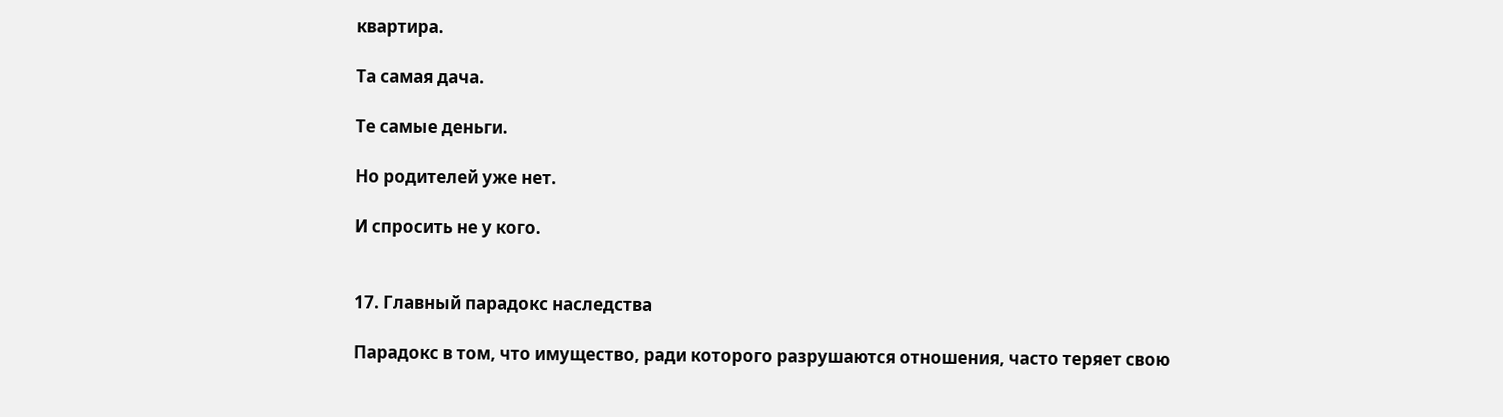квартира.

Та самая дача.

Те самые деньги.

Но родителей уже нет.

И спросить не у кого.


17. Главный парадокс наследства

Парадокс в том, что имущество, ради которого разрушаются отношения, часто теряет свою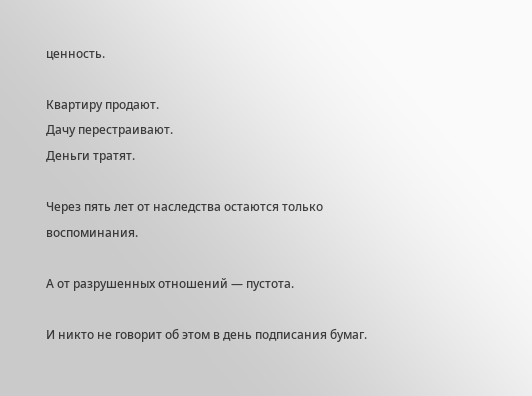ценность.

Квартиру продают.
Дачу перестраивают.
Деньги тратят.

Через пять лет от наследства остаются только воспоминания.

А от разрушенных отношений — пустота.

И никто не говорит об этом в день подписания бумаг.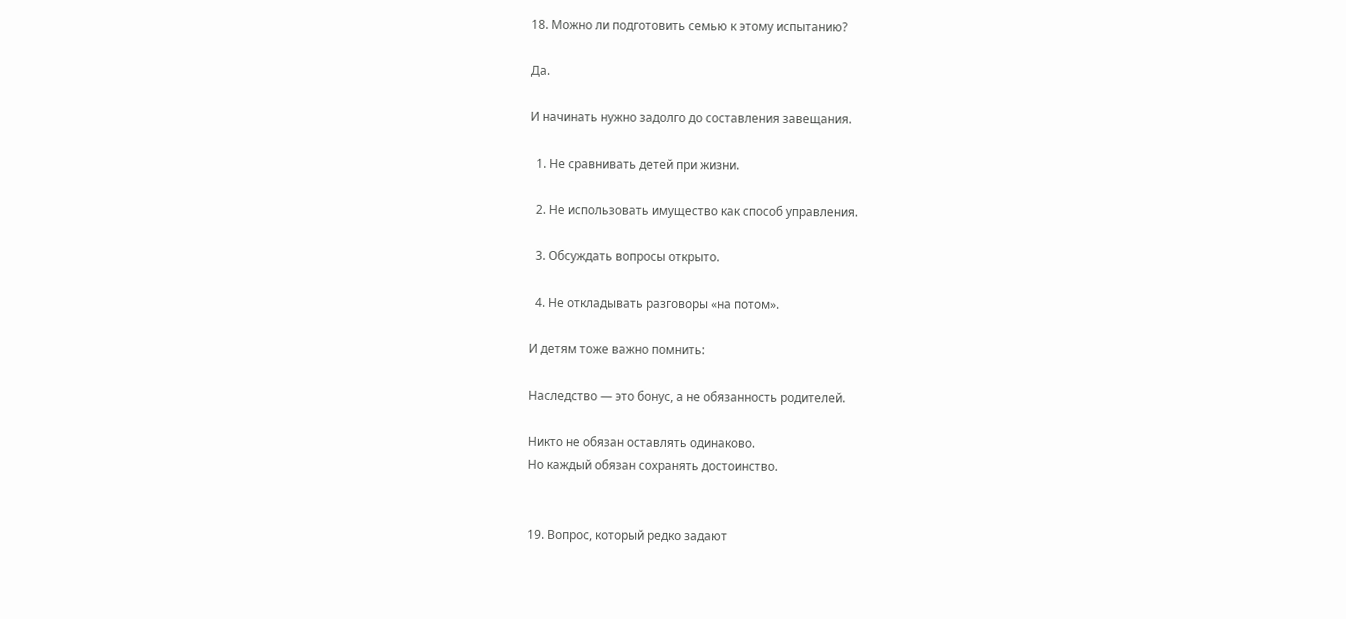18. Можно ли подготовить семью к этому испытанию?

Да.

И начинать нужно задолго до составления завещания.

  1. Не сравнивать детей при жизни.

  2. Не использовать имущество как способ управления.

  3. Обсуждать вопросы открыто.

  4. Не откладывать разговоры «на потом».

И детям тоже важно помнить:

Наследство — это бонус, а не обязанность родителей.

Никто не обязан оставлять одинаково.
Но каждый обязан сохранять достоинство.


19. Вопрос, который редко задают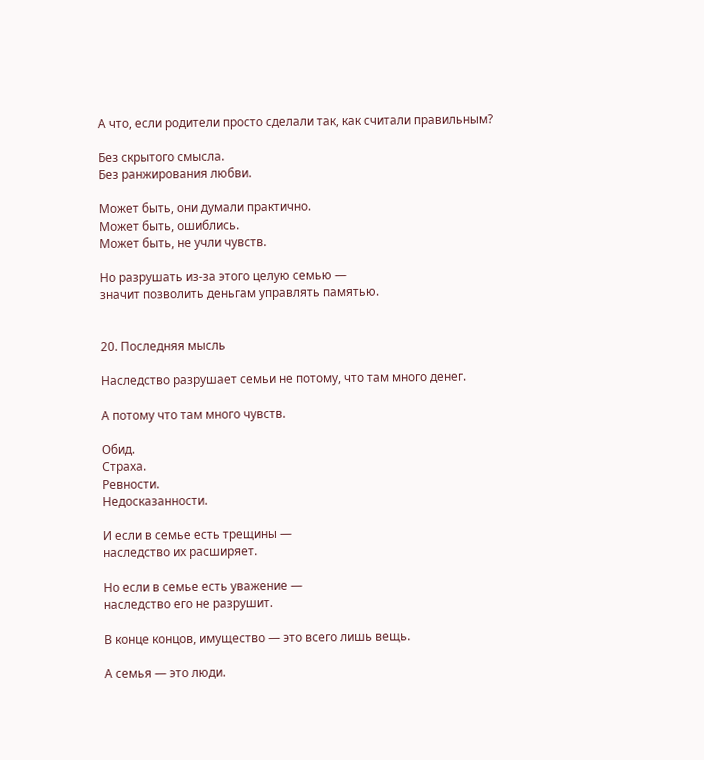А что, если родители просто сделали так, как считали правильным?

Без скрытого смысла.
Без ранжирования любви.

Может быть, они думали практично.
Может быть, ошиблись.
Может быть, не учли чувств.

Но разрушать из-за этого целую семью —
значит позволить деньгам управлять памятью.


20. Последняя мысль

Наследство разрушает семьи не потому, что там много денег.

А потому что там много чувств.

Обид.
Страха.
Ревности.
Недосказанности.

И если в семье есть трещины —
наследство их расширяет.

Но если в семье есть уважение —
наследство его не разрушит.

В конце концов, имущество — это всего лишь вещь.

А семья — это люди.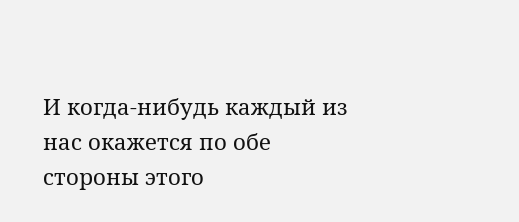И когда-нибудь каждый из нас окажется по обе стороны этого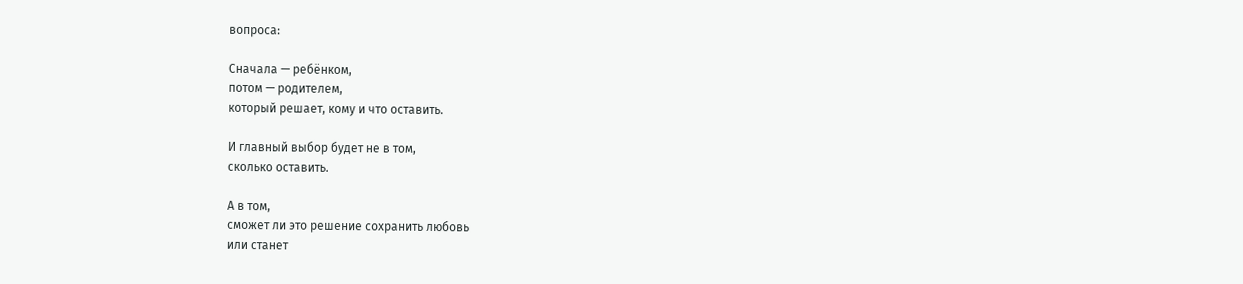вопроса:

Сначала — ребёнком,
потом — родителем,
который решает, кому и что оставить.

И главный выбор будет не в том,
сколько оставить.

А в том,
сможет ли это решение сохранить любовь
или станет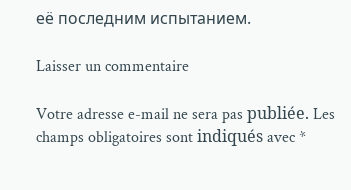её последним испытанием.

Laisser un commentaire

Votre adresse e-mail ne sera pas publiée. Les champs obligatoires sont indiqués avec *